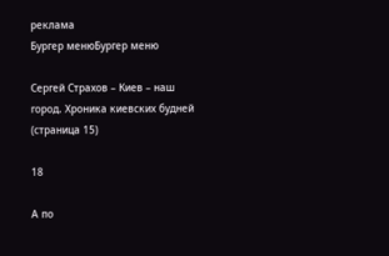реклама
Бургер менюБургер меню

Сергей Страхов – Киев – наш город. Хроника киевских будней (страница 15)

18

А по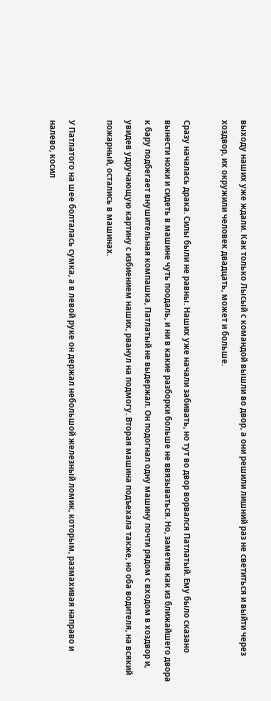выходу наших уже ждали. Как только Лысый с командой вышли во двор, а они решили лишний раз не светиться и выйти через хоздвор, их окружили человек двадцать, может и больше.

Сразу началась драка. Силы были не равны. Наших уже начали забивать, но тут во двор ворвался Патлатый. Ему было сказано вынести ножи и сидеть в машине чуть поодаль, и ни в какие разборки больше не ввязываться. Но, заметив как из ближайшего двора к бару подбегает внушительная компашка, Патлатый не выдержал. Он подогнал одну машину почти рядом с входом в хоздвор и, увидев удручающую картину с избиением наших, рванул на подмогу. Вторая машина подъехала также, но оба водителя, на всякий пожарный, остались в машинах.

У Патлатого на шее болталась сумка, а в левой руке он держал небольшой железный ломик, которым, размахивая направо и налево, косил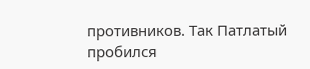противников. Так Патлатый пробился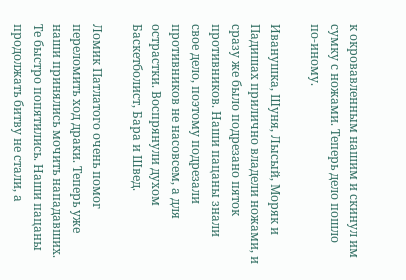к окровавленным нашим и скинул им сумку с ножами. Теперь дело пошло по-иному.

Иванушка, Шуня, Лысый, Моряк и Падишах прилично владели ножами, и сразу же было подрезано пяток противников. Наши пацаны знали свое дело, поэтому подрезали противников не насовсем, а для острастки. Воспрянули духом Баскетболист, Бара и Швед.

Ломик Патлатого очень помог переломить ход драки. Теперь уже наши принялись мочить нападавших. Те быстро попятились. Наши пацаны продолжать битву не стали, а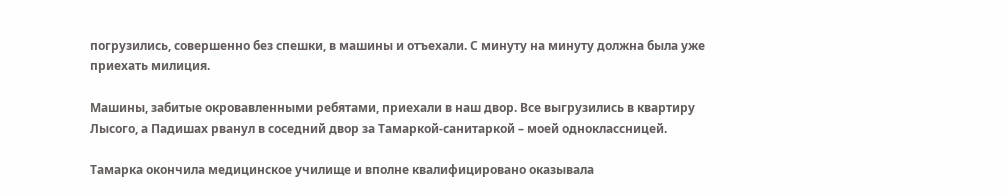погрузились, совершенно без спешки, в машины и отъехали. С минуту на минуту должна была уже приехать милиция.

Машины, забитые окровавленными ребятами, приехали в наш двор. Все выгрузились в квартиру Лысого, а Падишах рванул в соседний двор за Тамаркой-санитаркой – моей одноклассницей.

Тамарка окончила медицинское училище и вполне квалифицировано оказывала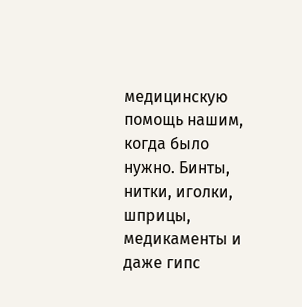медицинскую помощь нашим, когда было нужно. Бинты, нитки, иголки, шприцы, медикаменты и даже гипс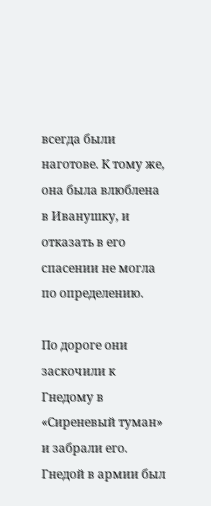всегда были наготове. К тому же, она была влюблена в Иванушку, и отказать в его спасении не могла по определению.

По дороге они заскочили к Гнедому в «Сиреневый туман» и забрали его. Гнедой в армии был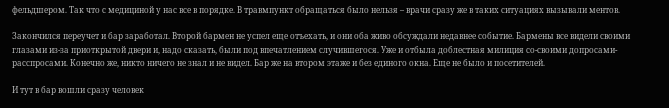фельдшером. Так что с медициной у нас все в порядке. В травмпункт обращаться было нельзя – врачи сразу же в таких ситуациях вызывали ментов.

Закончился переучет и бар заработал. Второй бармен не успел еще отъехать, и они оба живо обсуждали недавнее событие. Бармены все видели своими глазами из-за приоткрытой двери и, надо сказать, были под впечатлением случившегося. Уже и отбыла доблестная милиция со-своими допросами-расспросами. Конечно же, никто ничего не знал и не видел. Бар же на втором этаже и без единого окна. Еще не было и посетителей.

И тут в бар вошли сразу человек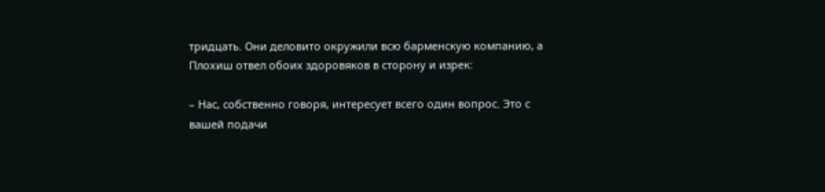тридцать. Они деловито окружили всю барменскую компанию, а Плохиш отвел обоих здоровяков в сторону и изрек:

– Нас, собственно говоря, интересует всего один вопрос. Это с вашей подачи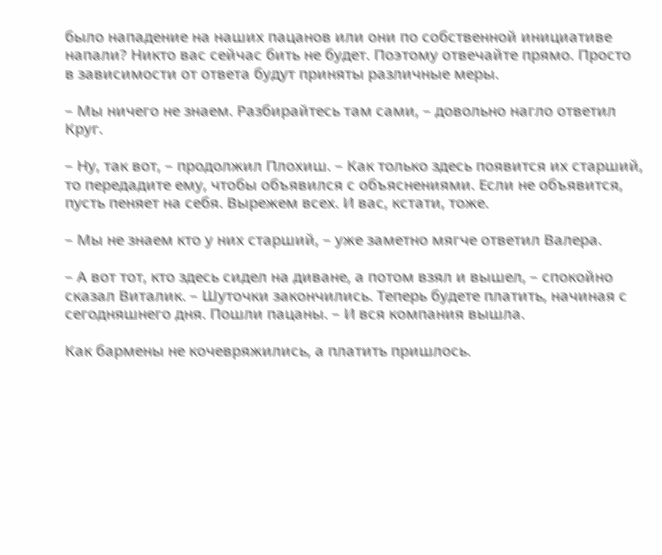было нападение на наших пацанов или они по собственной инициативе напали? Никто вас сейчас бить не будет. Поэтому отвечайте прямо. Просто в зависимости от ответа будут приняты различные меры.

– Мы ничего не знаем. Разбирайтесь там сами, – довольно нагло ответил Круг.

– Ну, так вот, – продолжил Плохиш. – Как только здесь появится их старший, то передадите ему, чтобы объявился с объяснениями. Если не объявится, пусть пеняет на себя. Вырежем всех. И вас, кстати, тоже.

– Мы не знаем кто у них старший, – уже заметно мягче ответил Валера.

– А вот тот, кто здесь сидел на диване, а потом взял и вышел, – спокойно сказал Виталик. – Шуточки закончились. Теперь будете платить, начиная с сегодняшнего дня. Пошли пацаны. – И вся компания вышла.

Как бармены не кочевряжились, а платить пришлось.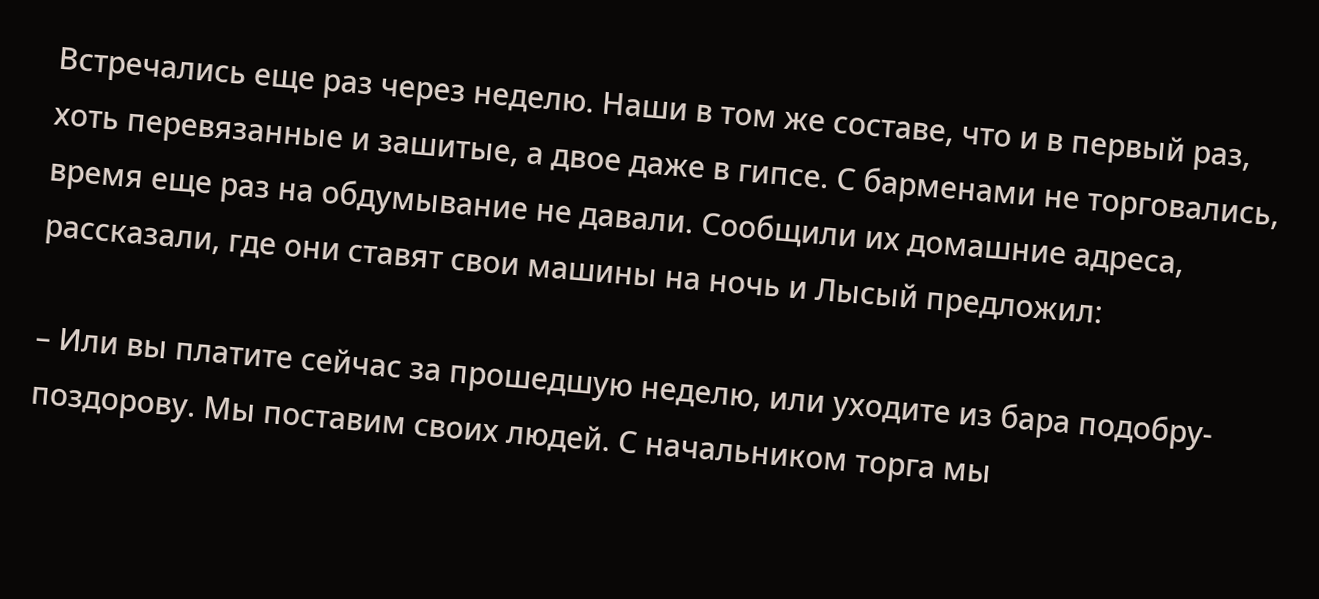Встречались еще раз через неделю. Наши в том же составе, что и в первый раз, хоть перевязанные и зашитые, а двое даже в гипсе. С барменами не торговались, время еще раз на обдумывание не давали. Сообщили их домашние адреса, рассказали, где они ставят свои машины на ночь и Лысый предложил:

– Или вы платите сейчас за прошедшую неделю, или уходите из бара подобру-поздорову. Мы поставим своих людей. С начальником торга мы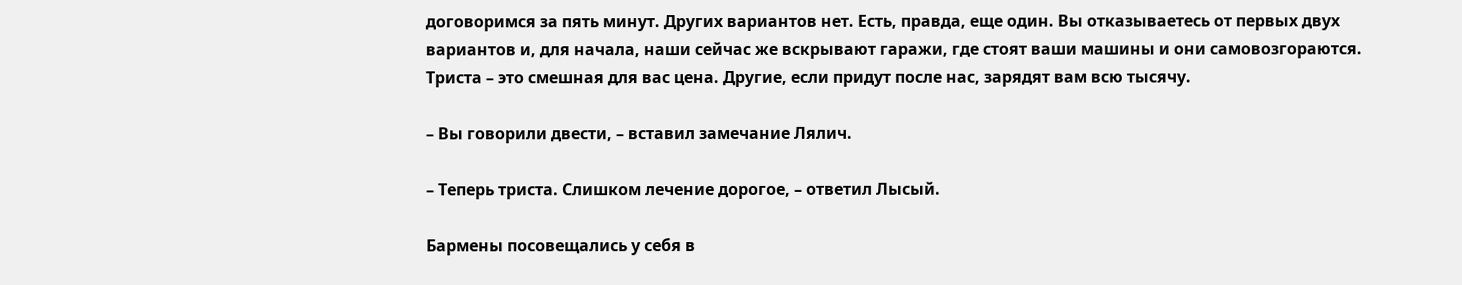договоримся за пять минут. Других вариантов нет. Есть, правда, еще один. Вы отказываетесь от первых двух вариантов и, для начала, наши сейчас же вскрывают гаражи, где стоят ваши машины и они самовозгораются. Триста – это смешная для вас цена. Другие, если придут после нас, зарядят вам всю тысячу.

– Вы говорили двести, – вставил замечание Лялич.

– Теперь триста. Слишком лечение дорогое, – ответил Лысый.

Бармены посовещались у себя в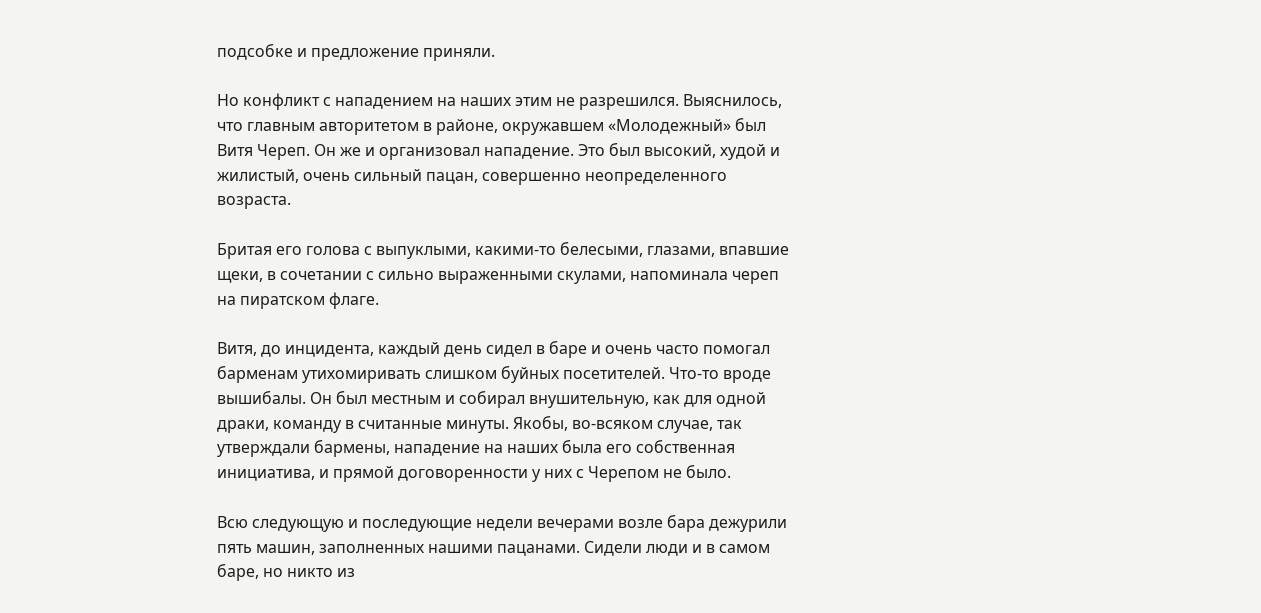подсобке и предложение приняли.

Но конфликт с нападением на наших этим не разрешился. Выяснилось, что главным авторитетом в районе, окружавшем «Молодежный» был Витя Череп. Он же и организовал нападение. Это был высокий, худой и жилистый, очень сильный пацан, совершенно неопределенного возраста.

Бритая его голова с выпуклыми, какими-то белесыми, глазами, впавшие щеки, в сочетании с сильно выраженными скулами, напоминала череп на пиратском флаге.

Витя, до инцидента, каждый день сидел в баре и очень часто помогал барменам утихомиривать слишком буйных посетителей. Что-то вроде вышибалы. Он был местным и собирал внушительную, как для одной драки, команду в считанные минуты. Якобы, во-всяком случае, так утверждали бармены, нападение на наших была его собственная инициатива, и прямой договоренности у них с Черепом не было.

Всю следующую и последующие недели вечерами возле бара дежурили пять машин, заполненных нашими пацанами. Сидели люди и в самом баре, но никто из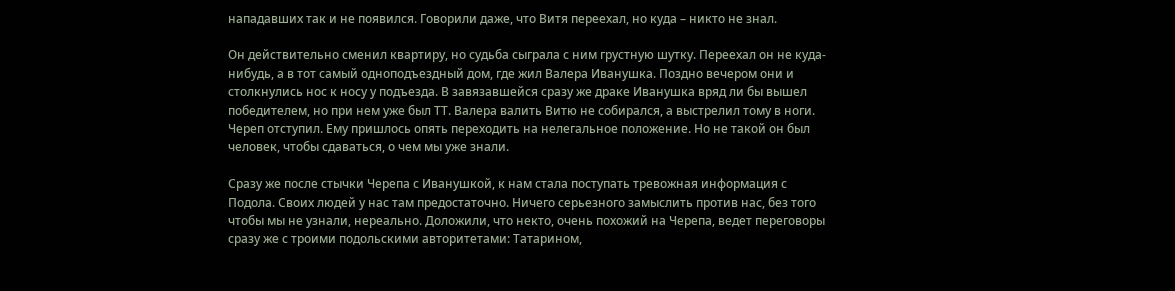нападавших так и не появился. Говорили даже, что Витя переехал, но куда – никто не знал.

Он действительно сменил квартиру, но судьба сыграла с ним грустную шутку. Переехал он не куда-нибудь, а в тот самый одноподъездный дом, где жил Валера Иванушка. Поздно вечером они и столкнулись нос к носу у подъезда. В завязавшейся сразу же драке Иванушка вряд ли бы вышел победителем, но при нем уже был ТТ. Валера валить Витю не собирался, а выстрелил тому в ноги. Череп отступил. Ему пришлось опять переходить на нелегальное положение. Но не такой он был человек, чтобы сдаваться, о чем мы уже знали.

Сразу же после стычки Черепа с Иванушкой, к нам стала поступать тревожная информация с Подола. Своих людей у нас там предостаточно. Ничего серьезного замыслить против нас, без того чтобы мы не узнали, нереально. Доложили, что некто, очень похожий на Черепа, ведет переговоры сразу же с троими подольскими авторитетами: Татарином,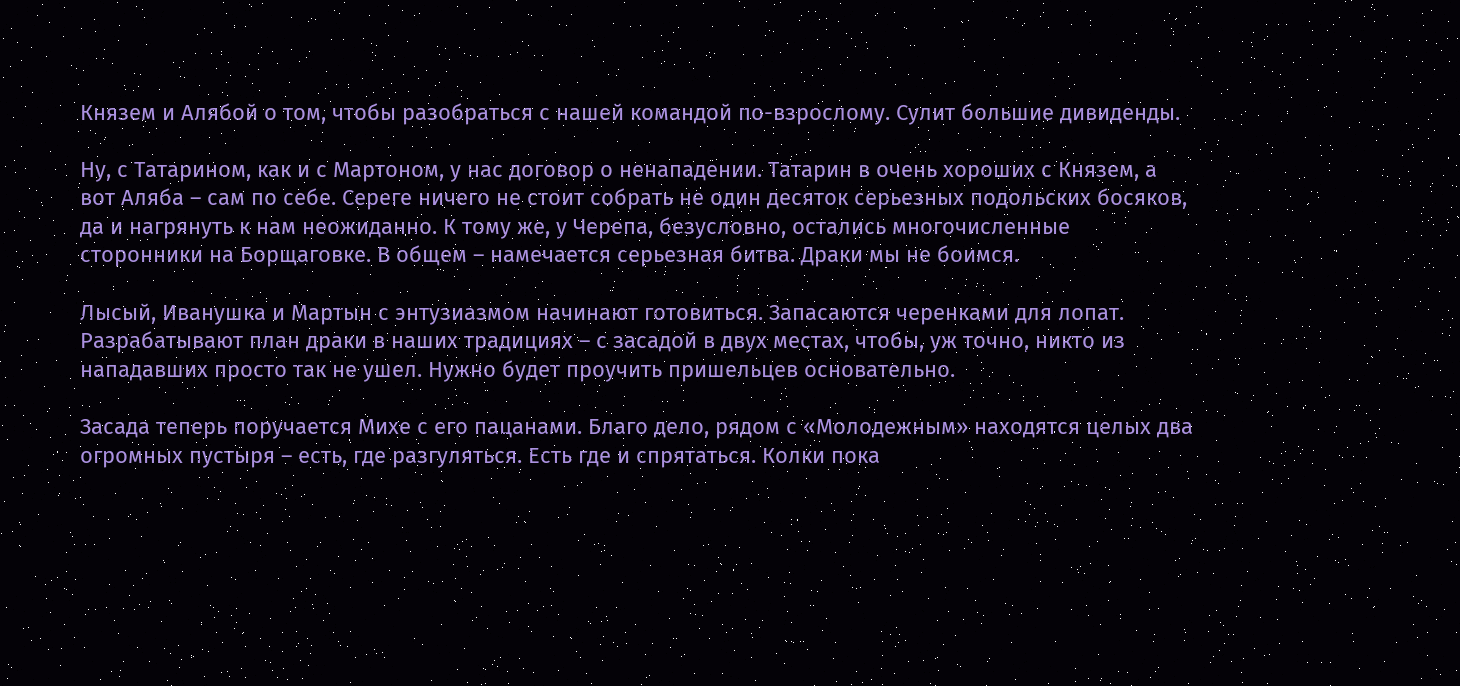Князем и Алябой о том, чтобы разобраться с нашей командой по-взрослому. Сулит большие дивиденды.

Ну, с Татарином, как и с Мартоном, у нас договор о ненападении. Татарин в очень хороших с Князем, а вот Аляба – сам по себе. Сереге ничего не стоит собрать не один десяток серьезных подольских босяков, да и нагрянуть к нам неожиданно. К тому же, у Черепа, безусловно, остались многочисленные сторонники на Борщаговке. В общем – намечается серьезная битва. Драки мы не боимся.

Лысый, Иванушка и Мартын с энтузиазмом начинают готовиться. Запасаются черенками для лопат. Разрабатывают план драки в наших традициях – с засадой в двух местах, чтобы, уж точно, никто из нападавших просто так не ушел. Нужно будет проучить пришельцев основательно.

Засада теперь поручается Михе с его пацанами. Благо дело, рядом с «Молодежным» находятся целых два огромных пустыря – есть, где разгуляться. Есть где и спрятаться. Колки пока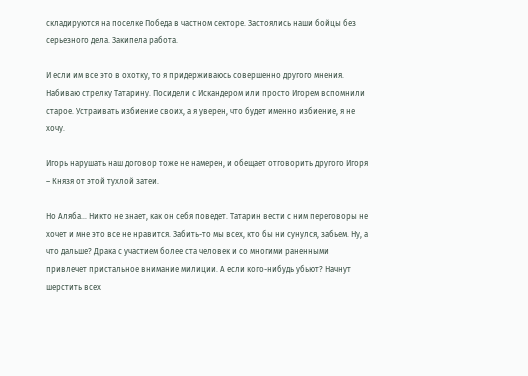складируются на поселке Победа в частном секторе. Застоялись наши бойцы без серьезного дела. Закипела работа.

И если им все это в охотку, то я придерживаюсь совершенно другого мнения. Набиваю стрелку Татарину. Посидели с Искандером или просто Игорем вспомнили старое. Устраивать избиение своих, а я уверен, что будет именно избиение, я не хочу.

Игорь нарушать наш договор тоже не намерен, и обещает отговорить другого Игоря – Князя от этой тухлой затеи.

Но Аляба… Никто не знает, как он себя поведет. Татарин вести с ним переговоры не хочет и мне это все не нравится. Забить-то мы всех, кто бы ни сунулся, забьем. Ну, а что дальше? Драка с участием более ста человек и со многими раненными привлечет пристальное внимание милиции. А если кого-нибудь убьют? Начнут шерстить всех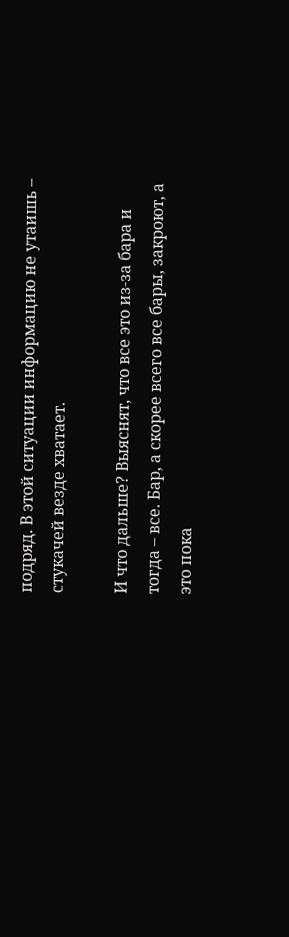подряд. В этой ситуации информацию не утаишь – стукачей везде хватает.

И что дальше? Выяснят, что все это из-за бара и тогда – все. Бар, а скорее всего все бары, закроют, а это пока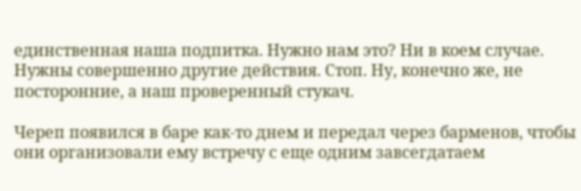единственная наша подпитка. Нужно нам это? Ни в коем случае. Нужны совершенно другие действия. Стоп. Ну, конечно же, не посторонние, а наш проверенный стукач.

Череп появился в баре как-то днем и передал через барменов, чтобы они организовали ему встречу с еще одним завсегдатаем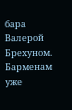бара Валерой Брехуном. Барменам уже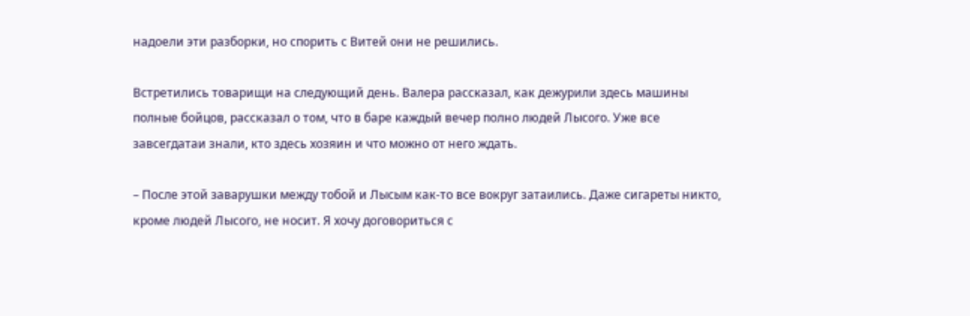надоели эти разборки, но спорить с Витей они не решились.

Встретились товарищи на следующий день. Валера рассказал, как дежурили здесь машины полные бойцов, рассказал о том, что в баре каждый вечер полно людей Лысого. Уже все завсегдатаи знали, кто здесь хозяин и что можно от него ждать.

– После этой заварушки между тобой и Лысым как-то все вокруг затаились. Даже сигареты никто, кроме людей Лысого, не носит. Я хочу договориться с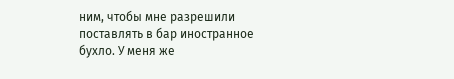ним, чтобы мне разрешили поставлять в бар иностранное бухло. У меня же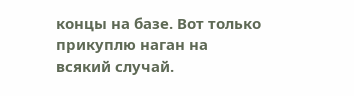концы на базе. Вот только прикуплю наган на всякий случай.